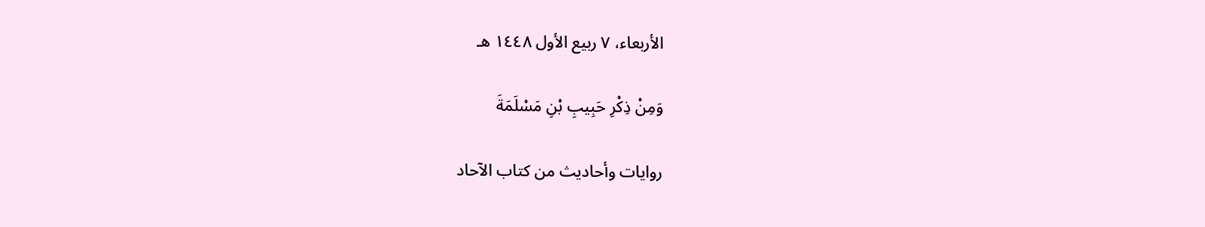الأربعاء، ٧ ربيع الأول ١٤٤٨ هـ

وَمِنْ ذِكْرِ حَبِيبِ بْنِ مَسْلَمَةَ

روايات وأحاديث من كتاب الآحاد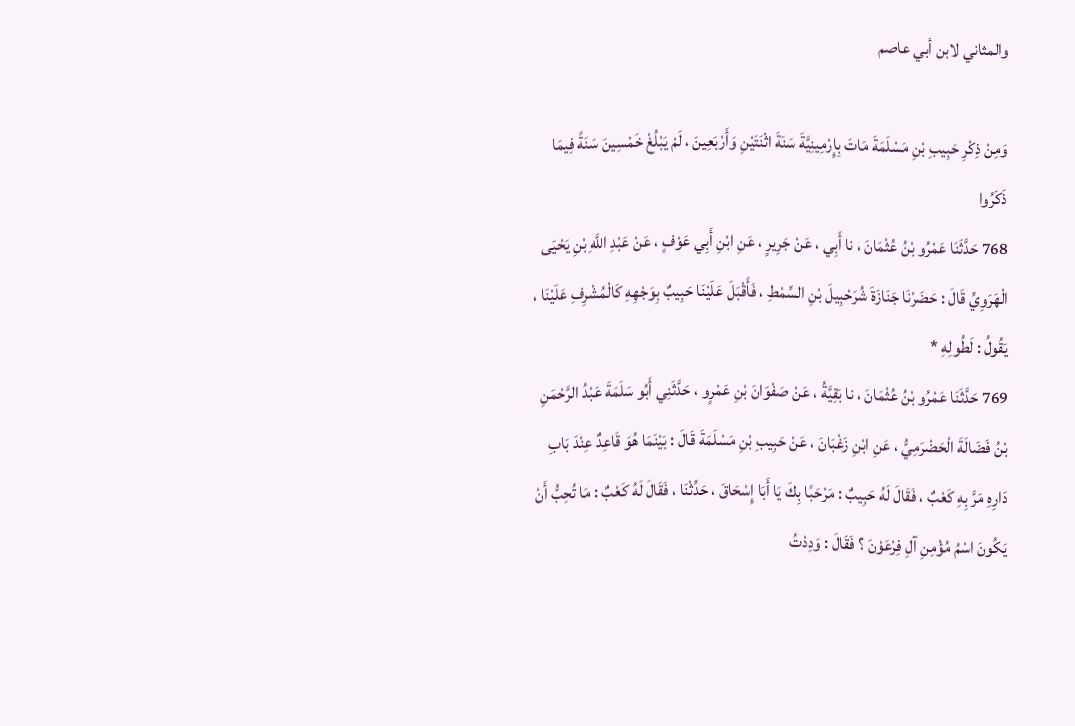والمثاني لابن أبي عاصم

وَمِنْ ذِكْرِ حَبِيبِ بْنِ مَسْلَمَةَ مَاتَ بِإِرْمِينِيَّةَ سَنَةَ اثْنَتَيْنِ وَأَرْبَعِينَ ، لَمْ يَبْلُغْ خَمْسِينَ سَنَةً فِيمَا ذَكَرُوا
768 حَدَّثَنَا عَمْرُو بْنُ عُثْمَانَ ، نا أَبِي ، عَنْ جَرِيرٍ ، عَنِ ابْنِ أَبِي عَوْفٍ ، عَنْ عَبْدِ اللَّهِ بْنِ يَحْيَى الْهَرَوِيِّ قَالَ : حَضَرْنَا جَنَازَةَ شُرَحْبِيلَ بْنِ السِّمْطِ ، فَأَقْبَلَ عَلَيْنَا حَبِيبٌ بِوَجْهِهِ كَالْمُشْرِفِ عَلَيْنَا ، يَقُولُ : لَطُولِهِ *
769 حَدَّثَنَا عَمْرُو بْنُ عُثْمَانَ ، نا بَقِيَّةُ ، عَنْ صَفْوَانَ بْنِ عَمْرٍو ، حَدَّثَنِي أَبُو سَلَمَةَ عَبْدُ الرَّحْمَنِ بْنُ فَضَالَةَ الْحَضْرَمِيُّ ، عَنِ ابْنِ زَغْبَانَ ، عَنْ حَبِيبِ بْنِ مَسْلَمَةَ قَالَ : بَيْنَمَا هُوَ قَاعِدٌ عِنْدَ بَابِ دَارِهِ مَرَّ بِهِ كَعْبٌ ، فَقَالَ لَهُ حَبِيبٌ : مَرْحَبًا بِكَ يَا أَبَا إِسْحَاقَ ، حَدِّثْنَا ، فَقَالَ لَهُ كَعْبٌ : مَا تُحِبُّ أَنْ يَكُونَ اسْمُ مُؤْمِنِ آلِ فِرْعَوْنَ ؟ فَقَالَ : وَدِدْتُ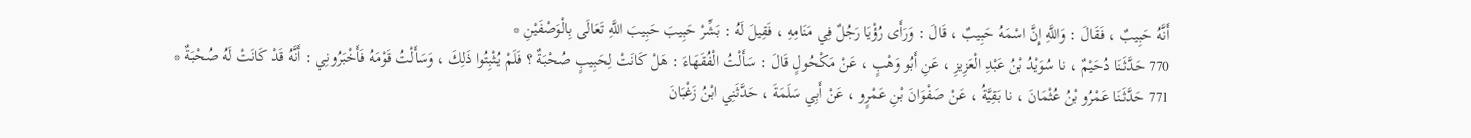أَنَّهُ حَبِيبٌ ، فَقَالَ : وَاللَّهِ إِنَّ اسْمَهُ حَبِيبٌ ، قَالَ : وَرَأَى رُؤْيَا رَجُلٌ فِي مَنَامِهِ ، فَقِيلَ لَهُ : بَشِّرْ حَبِيبَ حَبِيبَ اللَّهِ تَعَالَى بِالْوَصْفَيْنِ *
770 حَدَّثَنَا دُحَيْمٌ ، نا سُوَيْدُ بْنُ عَبْدِ الْعَزِيزِ ، عَنِ أَبُو وَهْبٍ ، عَنْ مَكْحُولٍ قَالَ : سَأَلْتُ الْفُقَهَاءَ : هَلْ كَانَتْ لِحَبِيبٍ صُحْبَةٌ ؟ فَلَمْ يُثْبِتُوا ذَلِكَ ، وَسَأَلْتُ قَوْمَهُ فَأَخْبَرُونِي : أَنَّهُ قَدْ كَانَتْ لَهُ صُحْبَةٌ *
771 حَدَّثَنَا عَمْرُو بْنُ عُثْمَانَ ، نا بَقِيَّةُ ، عَنْ صَفْوَانَ بْنِ عَمْرٍو ، عَنْ أَبِي سَلَمَةَ ، حَدَّثَنِي ابْنُ زَغْبَانَ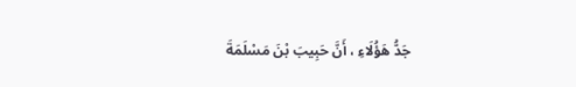جَدُّ هَؤُلَاءِ ، أَنَّ حَبِيبَ بْنَ مَسْلَمَةَ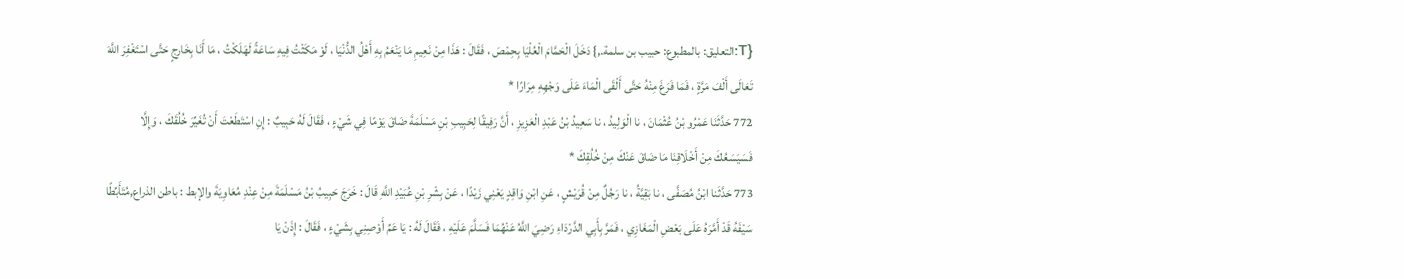{T:التعليق: بالمطبوع: حبيب بن سلمة.,} دَخَلَ الْحَمَّامَ الْعُلْيَا بِحِمْصَ ، فَقَالَ : هَذَا مِنْ نَعِيمِ مَا يَنْعَمُ بِهِ أَهْلُ الدُّنْيَا ، لَوْ مَكَثْتُ فِيهِ سَاعَةً لَهَلَكْتُ ، مَا أَنَا بِخَارِجٍ حَتَّى اسْتَغْفِرَ اللَّهَ تَعَالَى أَلْفَ مَرَّةٍ ، فَمَا فَرَغَ مِنْهُ حَتَّى أَلْقَى الْمَاءَ عَلَى وَجْهِهِ مِرَارًا *
772 حَدَّثَنَا عَمْرُو بْنُ عُثْمَانَ ، نا الْوَلِيدُ ، نا سَعِيدُ بْنُ عَبْدِ الْعَزِيزِ ، أَنَّ رَفِيقًا لِحَبِيبِ بْنِ مَسْلَمَةَ ضَاقَ يَوْمًا فِي شَيْءٍ ، فَقَالَ لَهُ حَبِيبٌ : إِنِ اسْتَطَعْتَ أَنْ تُغَيِّرَ خُلُقَكَ ، وَإِلَّا فَسَيَسَعُكَ مِنْ أَخْلَاقِنَا مَا ضَاقَ عَنْكَ مِنْ خُلُقِكَ *
773 حَدَّثَنا ابْنُ مُصَفَّى ، نا بَقِيَّةُ ، نا رَجُلٌ مِنْ قُرَيْشٍ ، عَنِ ابْنِ وَاقِدٍ يَعْنِي زَيْدًا ، عَنْ بِشْرِ بْنِ عُبَيْدِ اللَّهِ قَالَ : خَرَجَ حَبِيبُ بْنُ مَسْلَمَةَ مِنْ عِنْدِ مُعَاوِيَةَ والإبط : باطن الذراع,مُتَأَبِّطًا سَيْفَهُ قَدْ أَمَّرَهُ عَلَى بَعْضِ الْمَغَازِي ، فَمَرَّ بِأَبِي الدَّرْدَاءِ رَضِيَ اللَّهُ عَنْهُمَا فَسَلَّمَ عَلَيْهِ ، فَقَالَ لَهُ : يَا عَمِّ أَوْصِنِي بِشَيْءٍ ، فَقَالَ : إِذَنْ يَا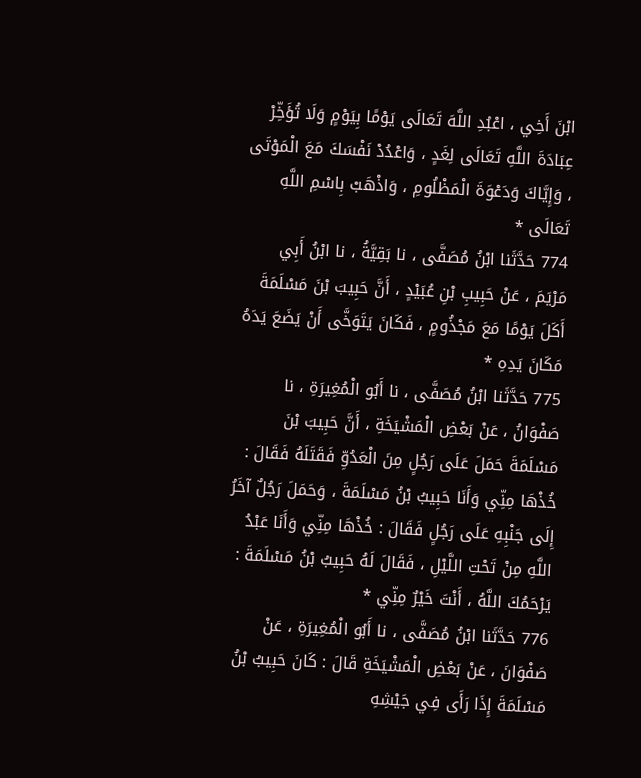ابْنَ أَخِي ، اعْبُدِ اللَّهَ تَعَالَى يَوْمًا بِيَوْمٍ وَلَا تُؤَخِّرْ عِبَادَةَ اللَّهِ تَعَالَى لِغَدٍ ، وَاعْدُدْ نَفْسَكَ مَعَ الْمَوْتَى ، وَإِيَّاكَ وَدَعْوَةَ الْمَظْلُومِ ، وَاذْهَبْ بِاسْمِ اللَّهِ تَعَالَى *
774 حَدَّثَنا ابْنُ مُصَفَّى ، نا بَقِيَّةُ ، نا ابْنُ أَبِي مَرْيَمَ ، عَنْ حَبِيبِ بْنِ عُبَيْدٍ ، أَنَّ حَبِيبَ بْنَ مَسْلَمَةَ أَكَلَ يَوْمًا مَعَ مَجْذُومٍ ، فَكَانَ يَتَوَخَّى أَنْ يَضَعَ يَدَهُ مَكَانَ يَدِهِ *
775 حَدَّثَنا ابْنُ مُصَفَّى ، نا أَبُو الْمُغِيرَةِ ، نا صَفْوَانُ ، عَنْ بَعْضِ الْمَشْيَخَةِ ، أَنَّ حَبِيبَ بْنَ مَسْلَمَةَ حَمَلَ عَلَى رَجُلٍ مِنَ الْعَدُوِّ فَقَتَلَهُ فَقَالَ : خُذْهَا مِنِّي وَأَنَا حَبِيبُ بْنُ مَسْلَمَةَ ، وَحَمَلَ رَجُلٌ آخَرُ إِلَى جَنْبِهِ عَلَى رَجُلٍ فَقَالَ : خُذْهَا مِنِّي وَأَنَا عَبْدُ اللَّهِ مِنْ تَحْتِ اللَّيْلِ ، فَقَالَ لَهُ حَبِيبُ بْنُ مَسْلَمَةَ : يَرْحَمُكَ اللَّهُ ، أَنْتَ خَيْرٌ مِنِّي *
776 حَدَّثَنا ابْنُ مُصَفَّى ، نا أَبُو الْمُغِيرَةِ ، عَنْ صَفْوَانَ ، عَنْ بَعْضِ الْمَشْيَخَةِ قَالَ : كَانَ حَبِيبُ بْنُ مَسْلَمَةَ إِذَا رَأَى فِي جَيْشِهِ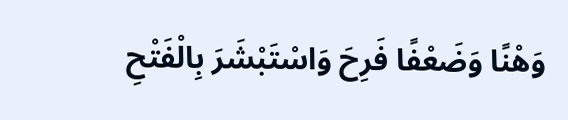وَهْنًا وَضَعْفًا فَرِحَ وَاسْتَبْشَرَ بِالْفَتْحِ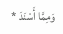وَمِمَّا أَسْنَدَ *